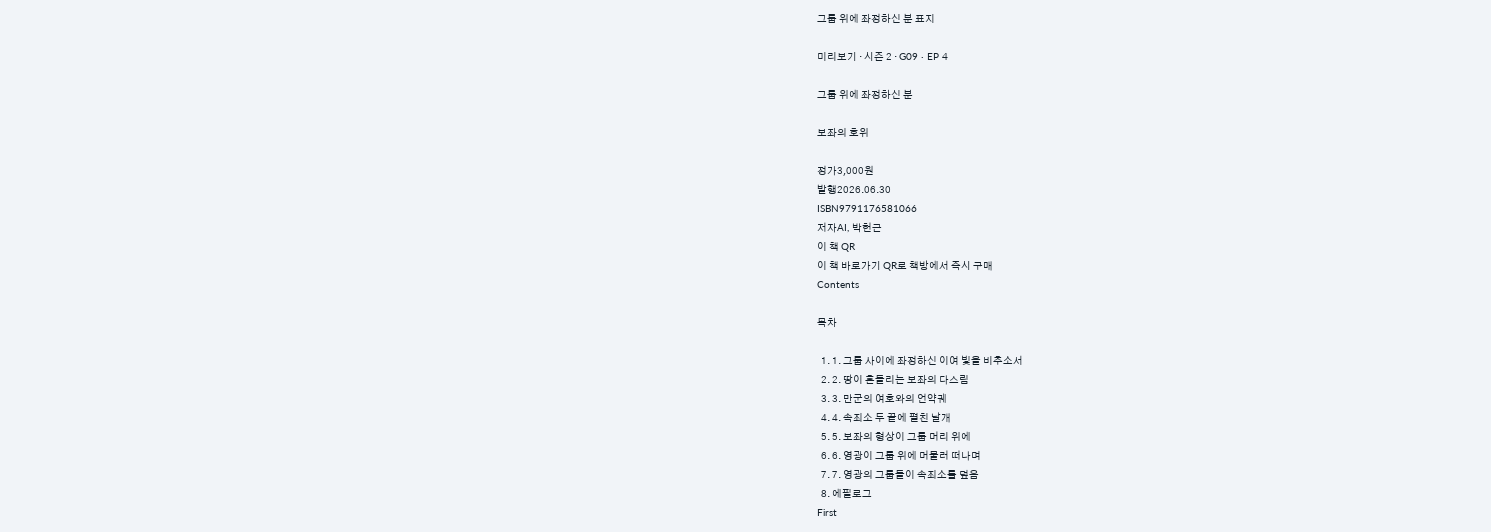그룹 위에 좌정하신 분 표지

미리보기 · 시즌 2 · G09 · EP 4

그룹 위에 좌정하신 분

보좌의 호위

정가3,000원
발행2026.06.30
ISBN9791176581066
저자AI, 박헌근
이 책 QR
이 책 바로가기 QR로 책방에서 즉시 구매
Contents

목차

  1. 1. 그룹 사이에 좌정하신 이여 빛을 비추소서
  2. 2. 땅이 흔들리는 보좌의 다스림
  3. 3. 만군의 여호와의 언약궤
  4. 4. 속죄소 두 끝에 펼친 날개
  5. 5. 보좌의 형상이 그룹 머리 위에
  6. 6. 영광이 그룹 위에 머물러 떠나며
  7. 7. 영광의 그룹들이 속죄소를 덮음
  8. 에필로그
First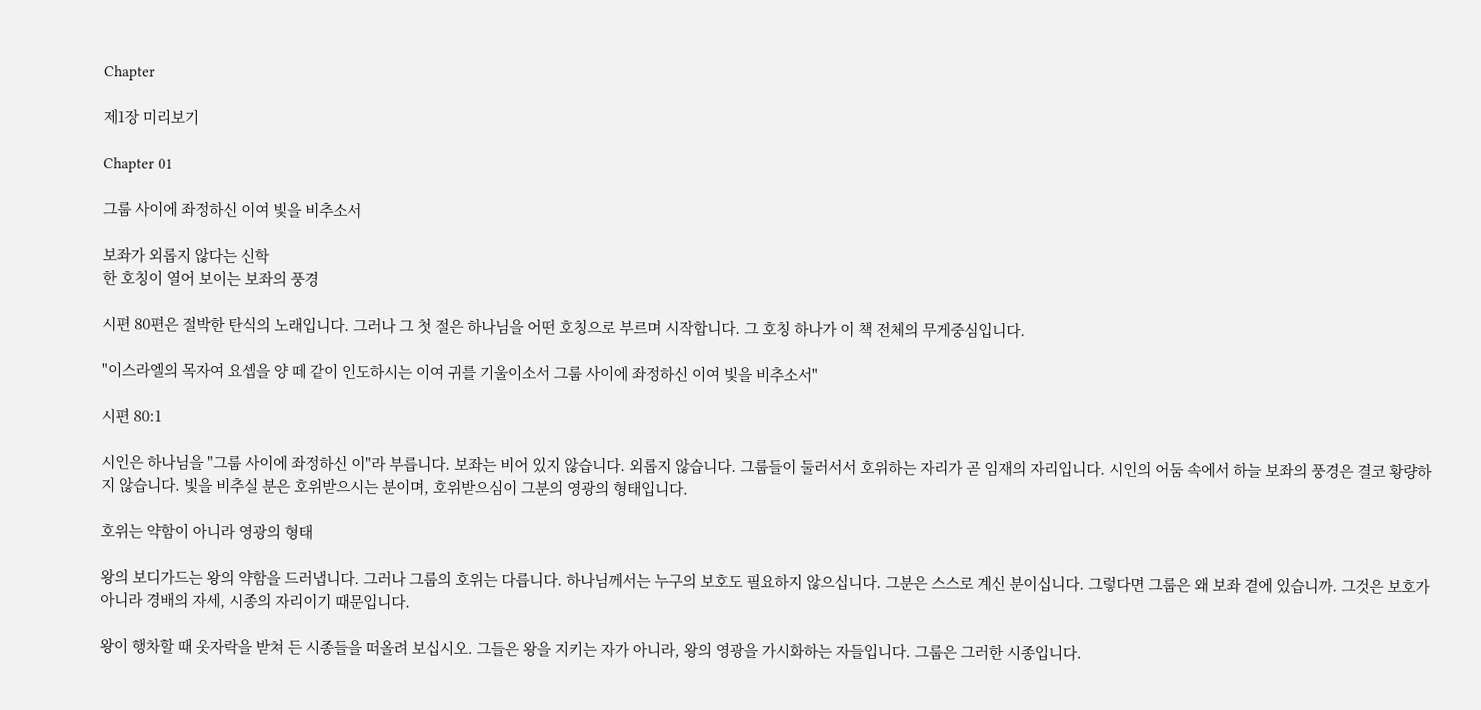Chapter

제1장 미리보기

Chapter 01

그룹 사이에 좌정하신 이여 빛을 비추소서

보좌가 외롭지 않다는 신학
한 호칭이 열어 보이는 보좌의 풍경

시편 80편은 절박한 탄식의 노래입니다. 그러나 그 첫 절은 하나님을 어떤 호칭으로 부르며 시작합니다. 그 호칭 하나가 이 책 전체의 무게중심입니다.

"이스라엘의 목자여 요셉을 양 떼 같이 인도하시는 이여 귀를 기울이소서 그룹 사이에 좌정하신 이여 빛을 비추소서"

시편 80:1

시인은 하나님을 "그룹 사이에 좌정하신 이"라 부릅니다. 보좌는 비어 있지 않습니다. 외롭지 않습니다. 그룹들이 둘러서서 호위하는 자리가 곧 임재의 자리입니다. 시인의 어둠 속에서 하늘 보좌의 풍경은 결코 황량하지 않습니다. 빛을 비추실 분은 호위받으시는 분이며, 호위받으심이 그분의 영광의 형태입니다.

호위는 약함이 아니라 영광의 형태

왕의 보디가드는 왕의 약함을 드러냅니다. 그러나 그룹의 호위는 다릅니다. 하나님께서는 누구의 보호도 필요하지 않으십니다. 그분은 스스로 계신 분이십니다. 그렇다면 그룹은 왜 보좌 곁에 있습니까. 그것은 보호가 아니라 경배의 자세, 시종의 자리이기 때문입니다.

왕이 행차할 때 옷자락을 받쳐 든 시종들을 떠올려 보십시오. 그들은 왕을 지키는 자가 아니라, 왕의 영광을 가시화하는 자들입니다. 그룹은 그러한 시종입니다.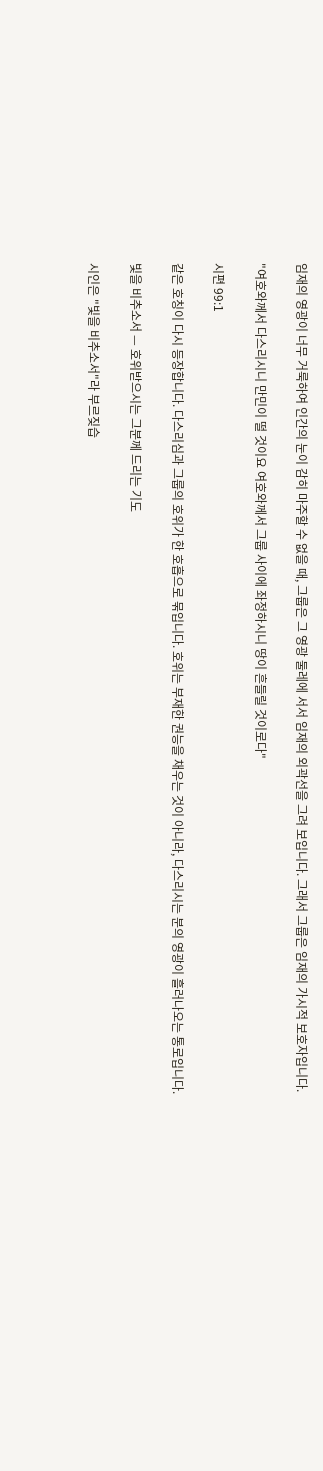임재의 영광이 너무 거룩하여 인간의 눈이 감히 마주할 수 없을 때, 그룹은 그 영광 둘레에 서서 임재의 외곽선을 그려 보입니다. 그래서 그룹은 임재의 가시적 보호자입니다.

"여호와께서 다스리시니 만민이 떨 것이요 여호와께서 그룹 사이에 좌정하시니 땅이 흔들릴 것이로다"

시편 99:1

같은 호칭이 다시 등장합니다. 다스리심과 그룹의 호위가 한 호흡으로 묶입니다. 호위는 부재한 권능을 채우는 것이 아니라, 다스리시는 분의 영광이 흘러나오는 통로입니다.

빛을 비추소서 — 호위받으시는 그분께 드리는 기도

시인은 "빛을 비추소서"라 부르짖습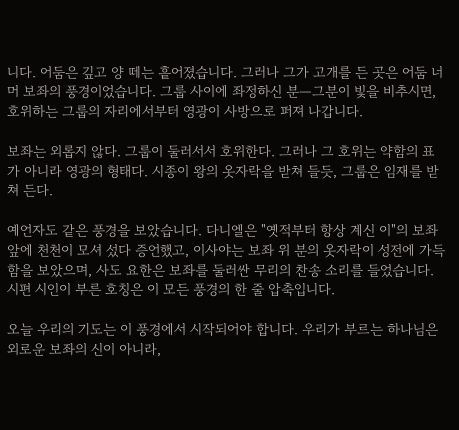니다. 어둠은 깊고 양 떼는 흩어졌습니다. 그러나 그가 고개를 든 곳은 어둠 너머 보좌의 풍경이었습니다. 그룹 사이에 좌정하신 분—그분이 빛을 비추시면, 호위하는 그룹의 자리에서부터 영광이 사방으로 퍼져 나갑니다.

보좌는 외롭지 않다. 그룹이 둘러서서 호위한다. 그러나 그 호위는 약함의 표가 아니라 영광의 형태다. 시종이 왕의 옷자락을 받쳐 들듯, 그룹은 임재를 받쳐 든다.

예언자도 같은 풍경을 보았습니다. 다니엘은 "옛적부터 항상 계신 이"의 보좌 앞에 천천이 모셔 섰다 증언했고, 이사야는 보좌 위 분의 옷자락이 성전에 가득함을 보았으며, 사도 요한은 보좌를 둘러싼 무리의 찬송 소리를 들었습니다. 시편 시인이 부른 호칭은 이 모든 풍경의 한 줄 압축입니다.

오늘 우리의 기도는 이 풍경에서 시작되어야 합니다. 우리가 부르는 하나님은 외로운 보좌의 신이 아니라,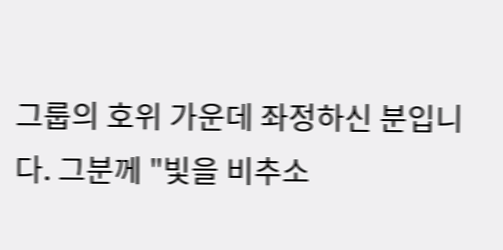그룹의 호위 가운데 좌정하신 분입니다. 그분께 "빛을 비추소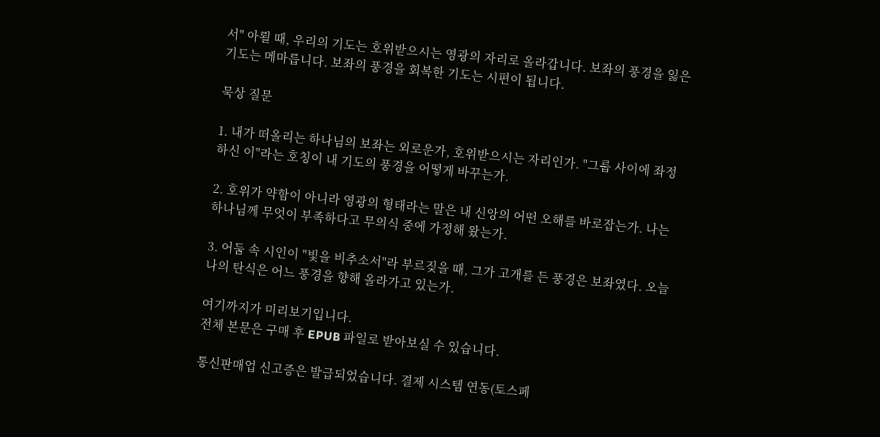서" 아뢸 때, 우리의 기도는 호위받으시는 영광의 자리로 올라갑니다. 보좌의 풍경을 잃은 기도는 메마릅니다. 보좌의 풍경을 회복한 기도는 시편이 됩니다.

묵상 질문

1. 내가 떠올리는 하나님의 보좌는 외로운가, 호위받으시는 자리인가. "그룹 사이에 좌정하신 이"라는 호칭이 내 기도의 풍경을 어떻게 바꾸는가.

2. 호위가 약함이 아니라 영광의 형태라는 말은 내 신앙의 어떤 오해를 바로잡는가. 나는 하나님께 무엇이 부족하다고 무의식 중에 가정해 왔는가.

3. 어둠 속 시인이 "빛을 비추소서"라 부르짖을 때, 그가 고개를 든 풍경은 보좌였다. 오늘 나의 탄식은 어느 풍경을 향해 올라가고 있는가.

여기까지가 미리보기입니다.
전체 본문은 구매 후 EPUB 파일로 받아보실 수 있습니다.

통신판매업 신고증은 발급되었습니다. 결제 시스템 연동(토스페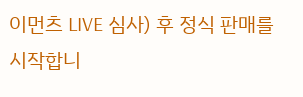이먼츠 LIVE 심사) 후 정식 판매를 시작합니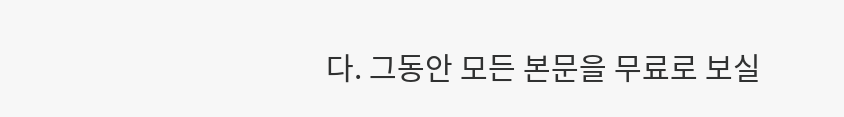다. 그동안 모든 본문을 무료로 보실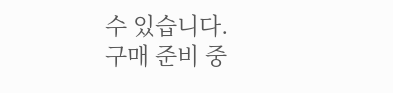수 있습니다.
구매 준비 중